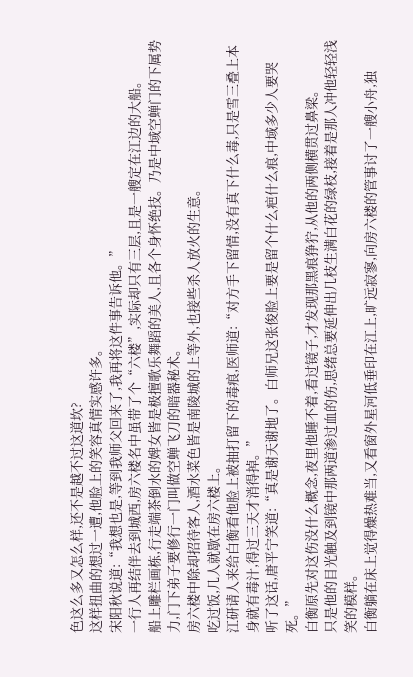色这么多又怎么样,还不是越不过这道坎?
这样扭曲的想过一遭,他脸上的笑容真情实感许多。
宋阳秋说道:“我想也是,等到我师父回来了,我再将这件事告诉他。”
一行人再结伴去到城西,房六楼名中虽带了个“六楼”,实际却只有三层,且是一艘定在江边的大船。
船上雕栏画栋,行走端茶倒水的婢女皆是极擅歌乐舞蹈的美人,且各个身怀绝技。乃是中域空蝉门的下属势力,门下弟子要修行一门叫做空蝉飞刀的暗器秘术。
房六楼中除却招待客人,酒水菜色皆是南陵城的上等外,也接些杀人放火的生意。
吃过饭,几人就歇在房六楼上。
江研请人来给白衡看他脸上被抽打留下的毒痕,医师道:“对方手下留情,没有真下什么毒,只是雪三叠上本身就有毒汁,得过三天才消得掉。”
听了这话,唐平宁笑道:“真是谢天谢地了。白师兄这张俊脸上要是留个什么疤什么痕,中域多少人要哭死。”
白衡原先对这伤没什么概念,夜里他睡不着,看过镜子,才发现那黑痕狰狞,从他的两侧横贯过鼻梁。
只是他的目光触及到镜中那两道渗过血的伤,思绪总要延伸出几枝生满白花的绿枝,接着是那人冲他轻轻浅笑的模样。
白衡躺在床上觉得燥热难当,又看窗外星河低垂印在江上,旷远寂寥,向房六楼的管事讨了一艘小舟,独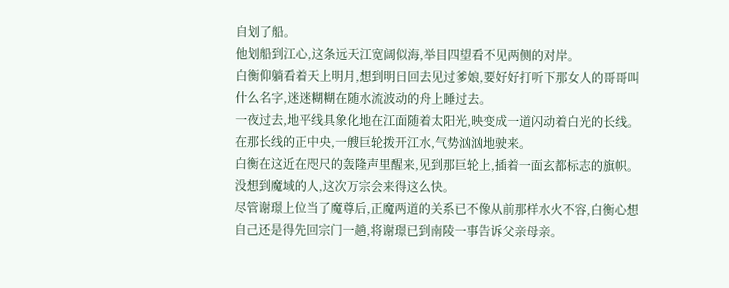自划了船。
他划船到江心,这条远天江宽阔似海,举目四望看不见两侧的对岸。
白衡仰躺看着天上明月,想到明日回去见过爹娘,要好好打听下那女人的哥哥叫什么名字,迷迷糊糊在随水流波动的舟上睡过去。
一夜过去,地平线具象化地在江面随着太阳光,映变成一道闪动着白光的长线。在那长线的正中央,一艘巨轮拨开江水,气势汹汹地驶来。
白衡在这近在咫尺的轰隆声里醒来,见到那巨轮上,插着一面玄都标志的旗帜。
没想到魔域的人,这次万宗会来得这么快。
尽管谢璟上位当了魔尊后,正魔两道的关系已不像从前那样水火不容,白衡心想自己还是得先回宗门一趟,将谢璟已到南陵一事告诉父亲母亲。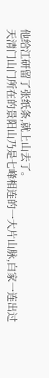他给江研留了张纸条,就上山去了。
天清门山门所在的景阳山乃是七峰相连的一大片山脉,白家一连出过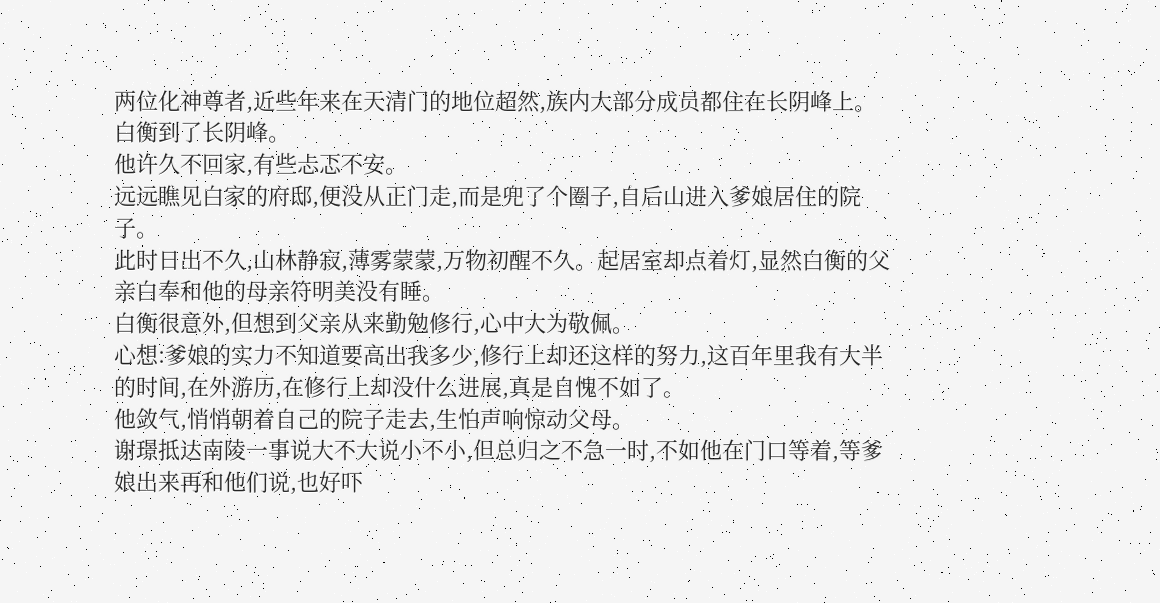两位化神尊者,近些年来在天清门的地位超然,族内大部分成员都住在长阴峰上。
白衡到了长阴峰。
他许久不回家,有些忐忑不安。
远远瞧见白家的府邸,便没从正门走,而是兜了个圈子,自后山进入爹娘居住的院子。
此时日出不久,山林静寂,薄雾蒙蒙,万物初醒不久。起居室却点着灯,显然白衡的父亲白奉和他的母亲符明美没有睡。
白衡很意外,但想到父亲从来勤勉修行,心中大为敬佩。
心想:爹娘的实力不知道要高出我多少,修行上却还这样的努力,这百年里我有大半的时间,在外游历,在修行上却没什么进展,真是自愧不如了。
他敛气,悄悄朝着自己的院子走去,生怕声响惊动父母。
谢璟抵达南陵一事说大不大说小不小,但总归之不急一时,不如他在门口等着,等爹娘出来再和他们说,也好吓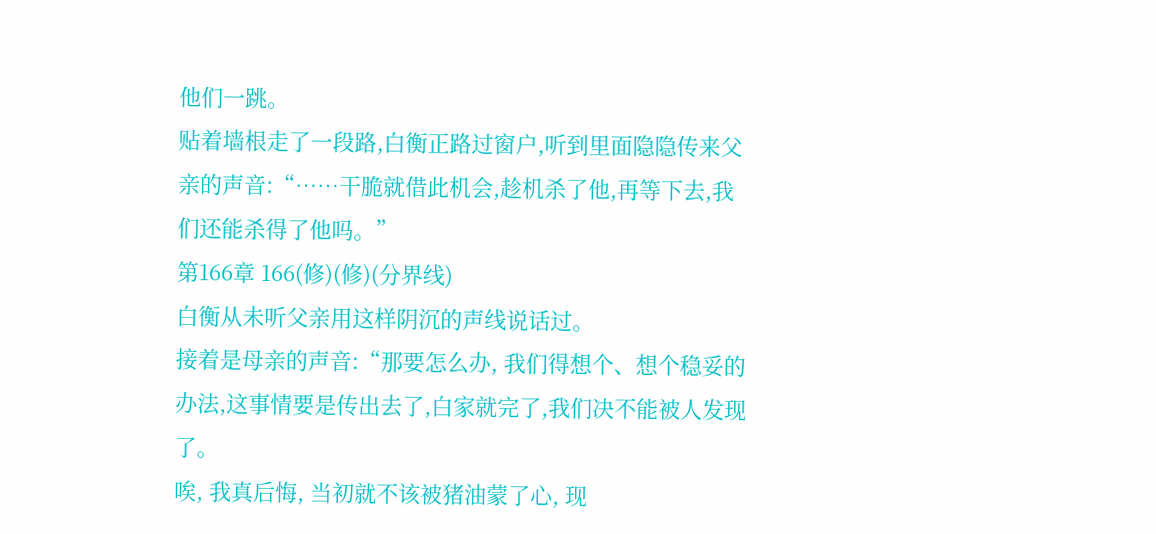他们一跳。
贴着墙根走了一段路,白衡正路过窗户,听到里面隐隐传来父亲的声音:“……干脆就借此机会,趁机杀了他,再等下去,我们还能杀得了他吗。”
第166章 166(修)(修)(分界线)
白衡从未听父亲用这样阴沉的声线说话过。
接着是母亲的声音:“那要怎么办, 我们得想个、想个稳妥的办法,这事情要是传出去了,白家就完了,我们决不能被人发现了。
唉, 我真后悔, 当初就不该被猪油蒙了心, 现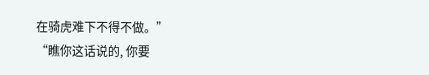在骑虎难下不得不做。”
“瞧你这话说的, 你要